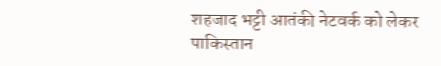शहजाद भट्टी आतंकी नेटवर्क को लेकर पाकिस्तान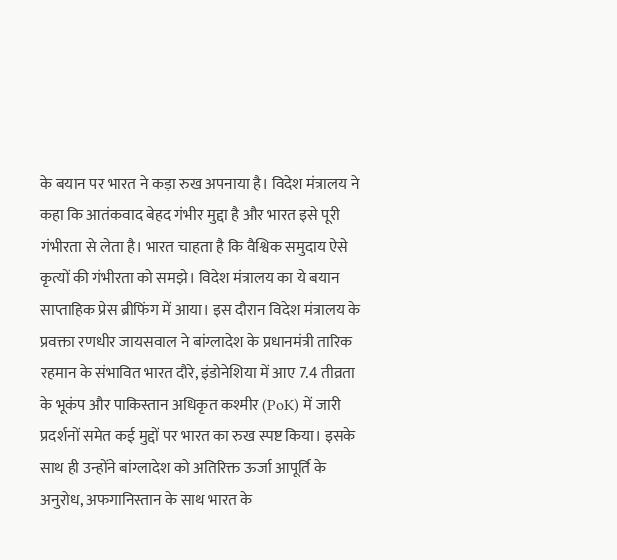के बयान पर भारत ने कड़ा रुख अपनाया है। विदेश मंत्रालय ने कहा कि आतंकवाद बेहद गंभीर मुद्दा है और भारत इसे पूरी गंभीरता से लेता है। भारत चाहता है कि वैश्विक समुदाय ऐसे कृत्यों की गंभीरता को समझे। विदेश मंत्रालय का ये बयान साप्ताहिक प्रेस ब्रीफिंग में आया। इस दौरान विदेश मंत्रालय के प्रवक्ता रणधीर जायसवाल ने बांग्लादेश के प्रधानमंत्री तारिक रहमान के संभावित भारत दौरे, इंडोनेशिया में आए 7.4 तीव्रता के भूकंप और पाकिस्तान अधिकृत कश्मीर (PoK) में जारी प्रदर्शनों समेत कई मुद्दों पर भारत का रुख स्पष्ट किया। इसके साथ ही उन्होंने बांग्लादेश को अतिरिक्त ऊर्जा आपूर्ति के अनुरोध, अफगानिस्तान के साथ भारत के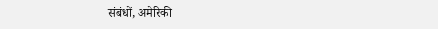संबंधों, अमेरिकी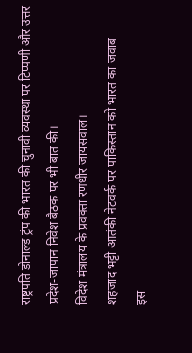राष्ट्रपति डोनाल्ड ट्रंप की भारत की चुनावी व्यवस्था पर टिप्पणी और उत्तर प्रदेश-जापान निवेश बैठक पर भी बात की।
विदेश मंत्रालय के प्रवक्ता रणधीर जायसवाल।
शहजाद भट्टी आतंकी नेटवर्क पर पाकिस्तान को भारत का जवाब
इस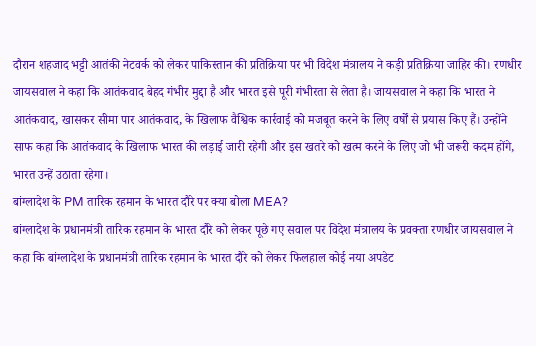दौरान शहजाद भट्टी आतंकी नेटवर्क को लेकर पाकिस्तान की प्रतिक्रिया पर भी विदेश मंत्रालय ने कड़ी प्रतिक्रिया जाहिर की। रणधीर जायसवाल ने कहा कि आतंकवाद बेहद गंभीर मुद्दा है और भारत इसे पूरी गंभीरता से लेता है। जायसवाल ने कहा कि भारत ने आतंकवाद, खासकर सीमा पार आतंकवाद, के खिलाफ वैश्विक कार्रवाई को मजबूत करने के लिए वर्षों से प्रयास किए हैं। उन्होंने साफ कहा कि आतंकवाद के खिलाफ भारत की लड़ाई जारी रहेगी और इस खतरे को खत्म करने के लिए जो भी जरूरी कदम होंगे, भारत उन्हें उठाता रहेगा।
बांग्लादेश के PM तारिक रहमान के भारत दौरे पर क्या बोला MEA?
बांग्लादेश के प्रधानमंत्री तारिक रहमान के भारत दौरे को लेकर पूछे गए सवाल पर विदेश मंत्रालय के प्रवक्ता रणधीर जायसवाल ने कहा कि बांग्लादेश के प्रधानमंत्री तारिक रहमान के भारत दौरे को लेकर फिलहाल कोई नया अपडेट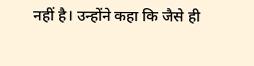नहीं है। उन्होंने कहा कि जैसे ही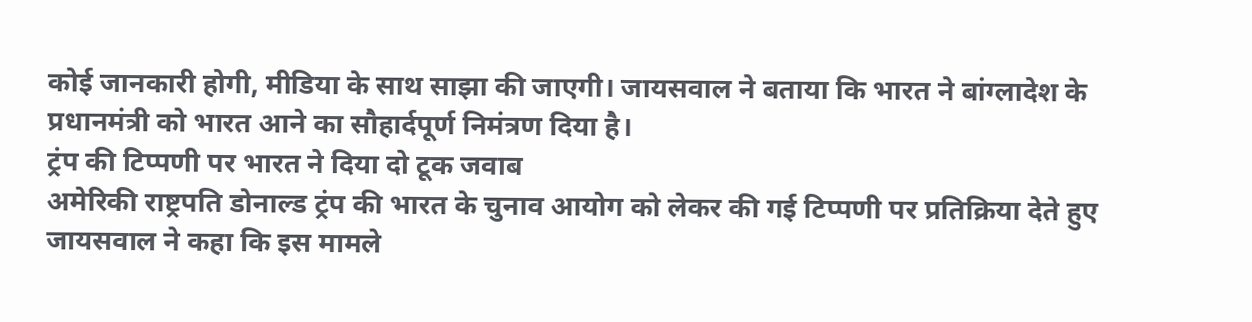कोई जानकारी होगी, मीडिया के साथ साझा की जाएगी। जायसवाल ने बताया कि भारत ने बांग्लादेश के प्रधानमंत्री को भारत आने का सौहार्दपूर्ण निमंत्रण दिया है।
ट्रंप की टिप्पणी पर भारत ने दिया दो टूक जवाब
अमेरिकी राष्ट्रपति डोनाल्ड ट्रंप की भारत के चुनाव आयोग को लेकर की गई टिप्पणी पर प्रतिक्रिया देते हुए जायसवाल ने कहा कि इस मामले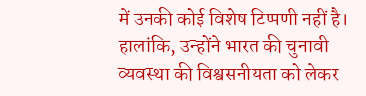में उनकी कोई विशेष टिप्पणी नहीं है। हालांकि, उन्होंने भारत की चुनावी व्यवस्था की विश्वसनीयता को लेकर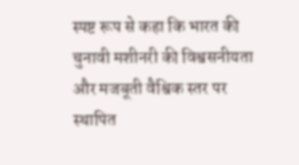स्पष्ट रूप से कहा कि भारत की चुनावी मशीनरी की विश्वसनीयता और मजबूती वैश्विक स्तर पर स्थापित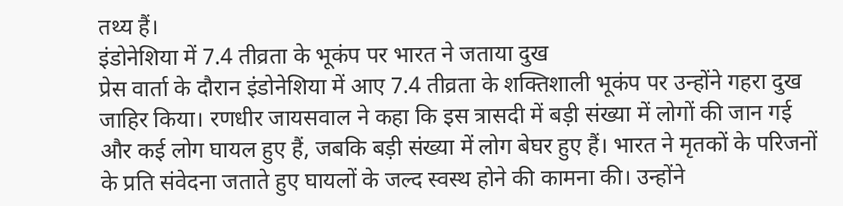तथ्य हैं।
इंडोनेशिया में 7.4 तीव्रता के भूकंप पर भारत ने जताया दुख
प्रेस वार्ता के दौरान इंडोनेशिया में आए 7.4 तीव्रता के शक्तिशाली भूकंप पर उन्होंने गहरा दुख जाहिर किया। रणधीर जायसवाल ने कहा कि इस त्रासदी में बड़ी संख्या में लोगों की जान गई और कई लोग घायल हुए हैं, जबकि बड़ी संख्या में लोग बेघर हुए हैं। भारत ने मृतकों के परिजनों के प्रति संवेदना जताते हुए घायलों के जल्द स्वस्थ होने की कामना की। उन्होंने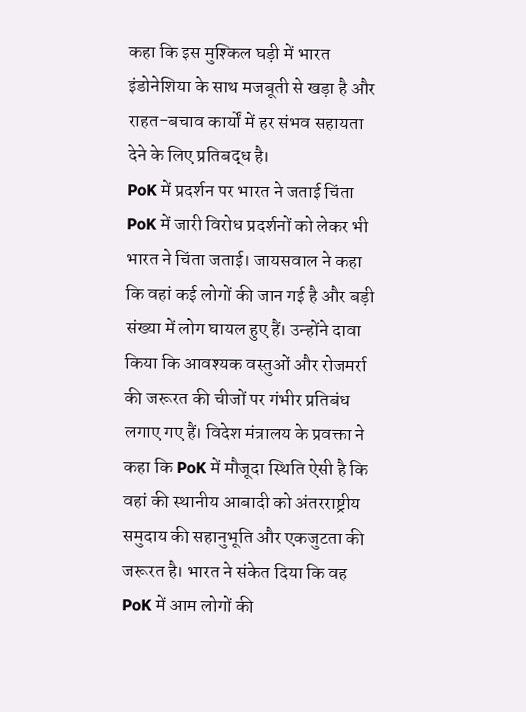कहा कि इस मुश्किल घड़ी में भारत इंडोनेशिया के साथ मजबूती से खड़ा है और राहत-बचाव कार्यों में हर संभव सहायता देने के लिए प्रतिबद्ध है।
PoK में प्रदर्शन पर भारत ने जताई चिंता
PoK में जारी विरोध प्रदर्शनों को लेकर भी भारत ने चिंता जताई। जायसवाल ने कहा कि वहां कई लोगों की जान गई है और बड़ी संख्या में लोग घायल हुए हैं। उन्होंने दावा किया कि आवश्यक वस्तुओं और रोजमर्रा की जरूरत की चीजों पर गंभीर प्रतिबंध लगाए गए हैं। विदेश मंत्रालय के प्रवक्ता ने कहा कि PoK में मौजूदा स्थिति ऐसी है कि वहां की स्थानीय आबादी को अंतरराष्ट्रीय समुदाय की सहानुभूति और एकजुटता की जरूरत है। भारत ने संकेत दिया कि वह PoK में आम लोगों की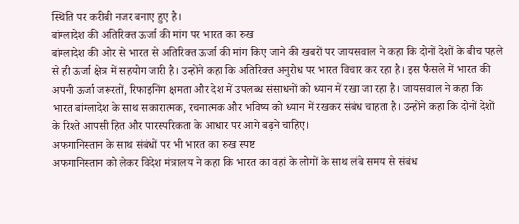स्थिति पर करीबी नजर बनाए हुए है।
बांग्लादेश की अतिरिक्त ऊर्जा की मांग पर भारत का रुख
बांग्लादेश की ओर से भारत से अतिरिक्त ऊर्जा की मांग किए जाने की खबरों पर जायसवाल ने कहा कि दोनों देशों के बीच पहले से ही ऊर्जा क्षेत्र में सहयोग जारी है। उन्होंने कहा कि अतिरिक्त अनुरोध पर भारत विचार कर रहा है। इस फैसले में भारत की अपनी ऊर्जा जरूरतों, रिफाइनिंग क्षमता और देश में उपलब्ध संसाधनों को ध्यान में रखा जा रहा है। जायसवाल ने कहा कि भारत बांग्लादेश के साथ सकारात्मक, रचनात्मक और भविष्य को ध्यान में रखकर संबंध चाहता है। उन्होंने कहा कि दोनों देशों के रिश्ते आपसी हित और पारस्परिकता के आधार पर आगे बढ़ने चाहिए।
अफगानिस्तान के साथ संबंधों पर भी भारत का रुख स्पष्ट
अफगानिस्तान को लेकर विदेश मंत्रालय ने कहा कि भारत का वहां के लोगों के साथ लंबे समय से संबंध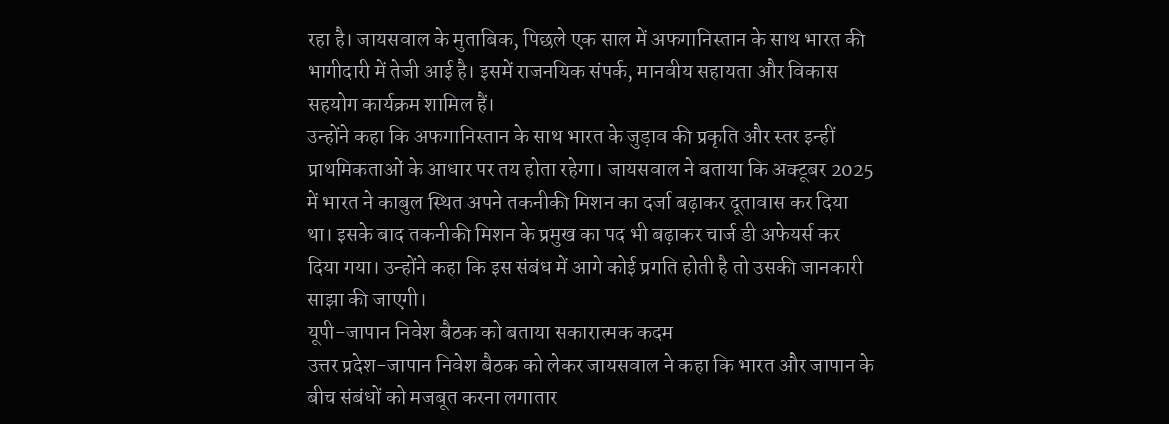रहा है। जायसवाल के मुताबिक, पिछले एक साल में अफगानिस्तान के साथ भारत की भागीदारी में तेजी आई है। इसमें राजनयिक संपर्क, मानवीय सहायता और विकास सहयोग कार्यक्रम शामिल हैं।
उन्होंने कहा कि अफगानिस्तान के साथ भारत के जुड़ाव की प्रकृति और स्तर इन्हीं प्राथमिकताओं के आधार पर तय होता रहेगा। जायसवाल ने बताया कि अक्टूबर 2025 में भारत ने काबुल स्थित अपने तकनीकी मिशन का दर्जा बढ़ाकर दूतावास कर दिया था। इसके बाद तकनीकी मिशन के प्रमुख का पद भी बढ़ाकर चार्ज डी अफेयर्स कर दिया गया। उन्होंने कहा कि इस संबंध में आगे कोई प्रगति होती है तो उसकी जानकारी साझा की जाएगी।
यूपी-जापान निवेश बैठक को बताया सकारात्मक कदम
उत्तर प्रदेश-जापान निवेश बैठक को लेकर जायसवाल ने कहा कि भारत और जापान के बीच संबंधों को मजबूत करना लगातार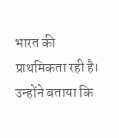भारत की प्राथमिकता रही है। उन्होंने बताया कि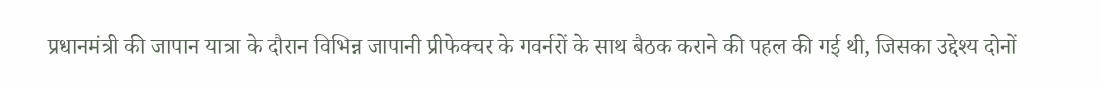प्रधानमंत्री की जापान यात्रा के दौरान विभिन्न जापानी प्रीफेक्चर के गवर्नरों के साथ बैठक कराने की पहल की गई थी, जिसका उद्देश्य दोनों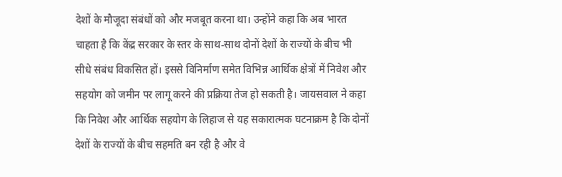देशों के मौजूदा संबंधों को और मजबूत करना था। उन्होंने कहा कि अब भारत चाहता है कि केंद्र सरकार के स्तर के साथ-साथ दोनों देशों के राज्यों के बीच भी सीधे संबंध विकसित हों। इससे विनिर्माण समेत विभिन्न आर्थिक क्षेत्रों में निवेश और सहयोग को जमीन पर लागू करने की प्रक्रिया तेज हो सकती है। जायसवाल ने कहा कि निवेश और आर्थिक सहयोग के लिहाज से यह सकारात्मक घटनाक्रम है कि दोनों देशों के राज्यों के बीच सहमति बन रही है और वे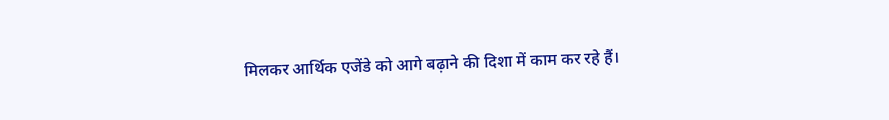मिलकर आर्थिक एजेंडे को आगे बढ़ाने की दिशा में काम कर रहे हैं।